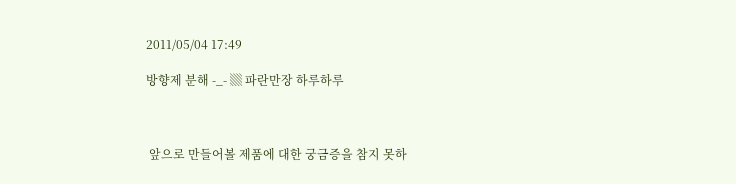2011/05/04 17:49

방향제 분해 -_- ▒ 파란만장 하루하루



 앞으로 만들어볼 제품에 대한 궁금증을 참지 못하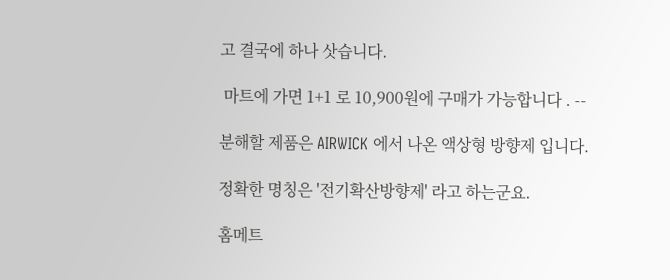고 결국에 하나 삿습니다.

 마트에 가면 1+1 로 10,900원에 구매가 가능합니다 . --

분해할 제품은 AIRWICK 에서 나온 액상형 방향제 입니다.

정확한 명칭은 '전기확산방향제' 라고 하는군요.

홈메트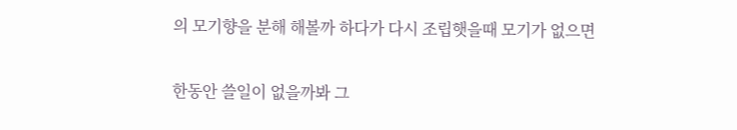의 모기향을 분해 해볼까 하다가 다시 조립햇을때 모기가 없으면

한동안 쓸일이 없을까봐 그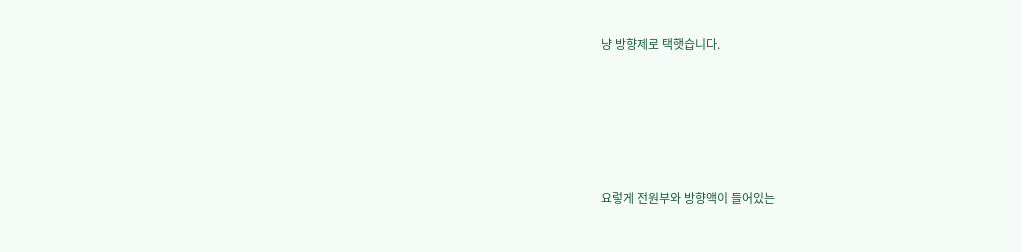냥 방향제로 택햇습니다.





요렇게 전원부와 방향액이 들어있는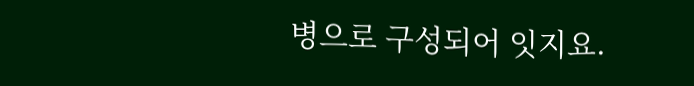병으로 구성되어 잇지요.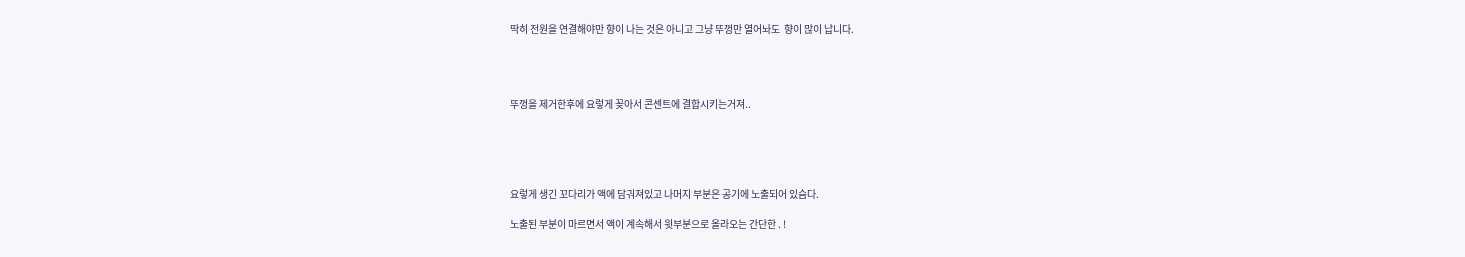딱히 전원을 연결해야만 향이 나는 것은 아니고 그냥 뚜껑만 열어놔도  향이 많이 납니다.




뚜껑을 제거한후에 요렇게 꽂아서 콘센트에 결합시키는거져..





요렇게 생긴 꼬다리가 액에 담궈져있고 나머지 부분은 공기에 노출되어 있슴다.

노출된 부분이 마르면서 액이 계속해서 윗부분으로 올라오는 간단한 . !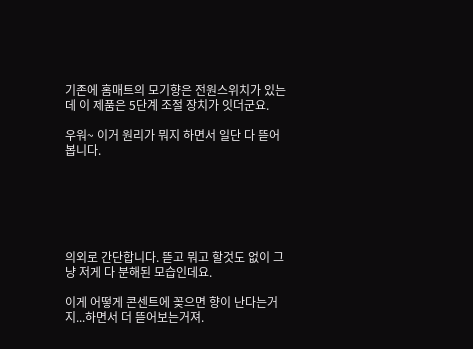기존에 홈매트의 모기향은 전원스위치가 있는데 이 제품은 5단계 조절 장치가 잇더군요.

우워~ 이거 원리가 뭐지 하면서 일단 다 뜯어 봅니다.






의외로 간단합니다. 뜯고 뭐고 할것도 없이 그냥 저게 다 분해된 모습인데요.

이게 어떻게 콘센트에 꽂으면 향이 난다는거지...하면서 더 뜯어보는거져.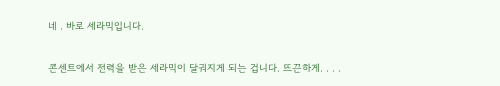네 . 바로 세라믹입니다.

콘센트에서 전력을 받은 세라믹이 달궈지게 되는 겁니다. 뜨끈하게. . . .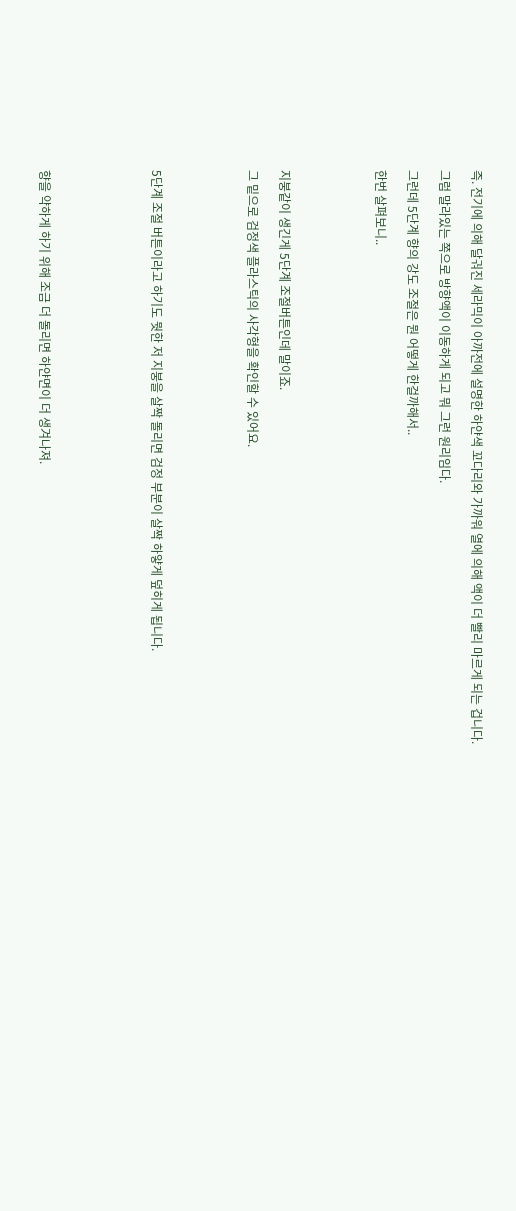즉. 전기에 의해 달궈진 세라믹이 아까전에 설명한 하얀색 꼬다리와 가까워 열에 의해 액이 더 빨리 마르게 되는 겁니다.

그럼 말라있는 쪽으로 방향액이 이동하게 되고 뭐 그런 원리임다.

그런데 5단계 향의 강도 조절은 뭔 어떻게 한걸까해서..

한번 살펴보니..





지붕같이 생긴게 5단계 조절버튼인데 말이죠.

그 밑으로 검정색 플라스틱의 사각형을 확인할 수 있어요.





5단계 조절 버튼이라고 하기도 뭣한 저 지붕을 살짝 돌리면 검정 부분이 살짝 하얗게 덮히게 됩니다.






향을 약하게 하기 위해 조금 더 돌리면 하얀면이 더 생겨나져.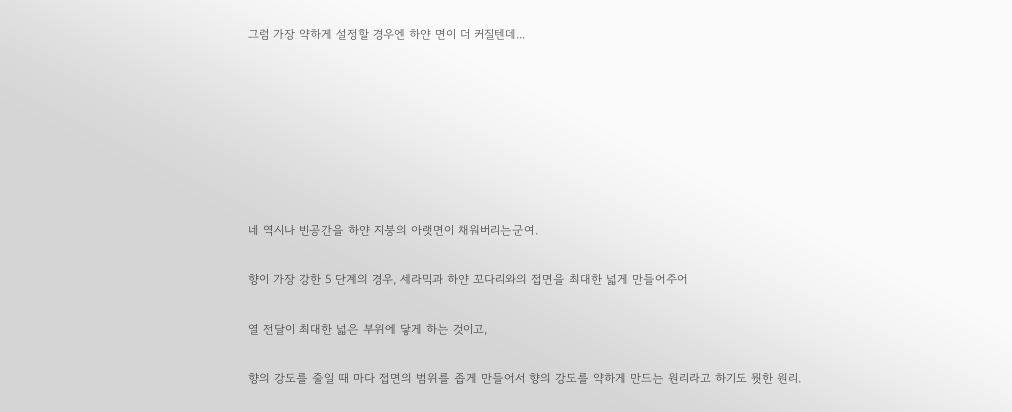그럼 가장 약하게 설정할 경우엔 하얀 면이 더 커질텐데...







네 역시나 빈공간을 하얀 지붕의 아랫면이 채워버리는군여.

향이 가장 강한 5 단계의 경우, 세라믹과 하얀 꼬다리와의 접면을 최대한 넓게 만들어주어

열 전달이 최대한 넓은 부위에 닿게 하는 것이고,

향의 강도를 줄일 때 마다 접면의 범위를 좁게 만들어서 향의 강도를 약하게 만드는 원리라고 하기도 뭣한 원리.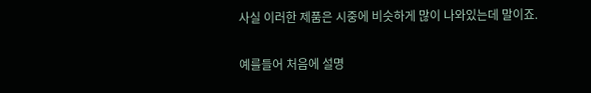사실 이러한 제품은 시중에 비슷하게 많이 나와있는데 말이죠.

예를들어 처음에 설명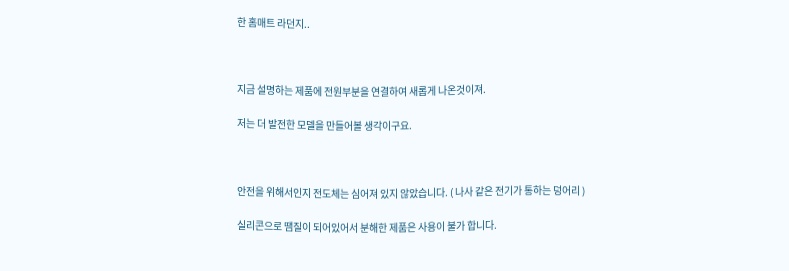한 홈매트 라던지..



지금 설명하는 제품에 전원부분을 연결하여 새롭게 나온것이져.

저는 더 발전한 모델을 만들어볼 생각이구요.



안전을 위해서인지 전도체는 심어져 있지 않았습니다. ( 나사 같은 전기가 통하는 덩어리 )

실리콘으로 땜질이 되어있어서 분해한 제품은 사용이 불가 합니다.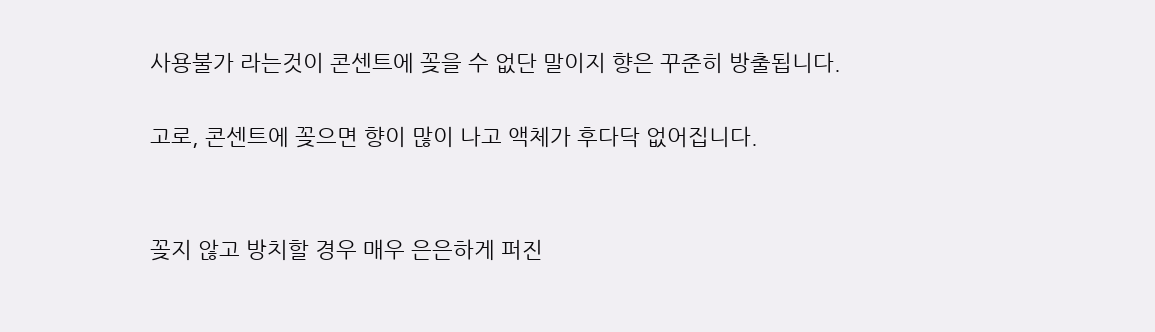사용불가 라는것이 콘센트에 꽂을 수 없단 말이지 향은 꾸준히 방출됩니다.

고로, 콘센트에 꽂으면 향이 많이 나고 액체가 후다닥 없어집니다.


꽂지 않고 방치할 경우 매우 은은하게 퍼진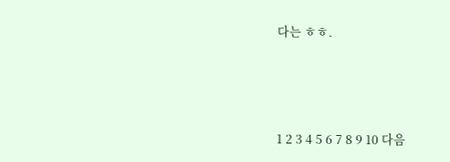다는 ㅎㅎ.



1 2 3 4 5 6 7 8 9 10 다음